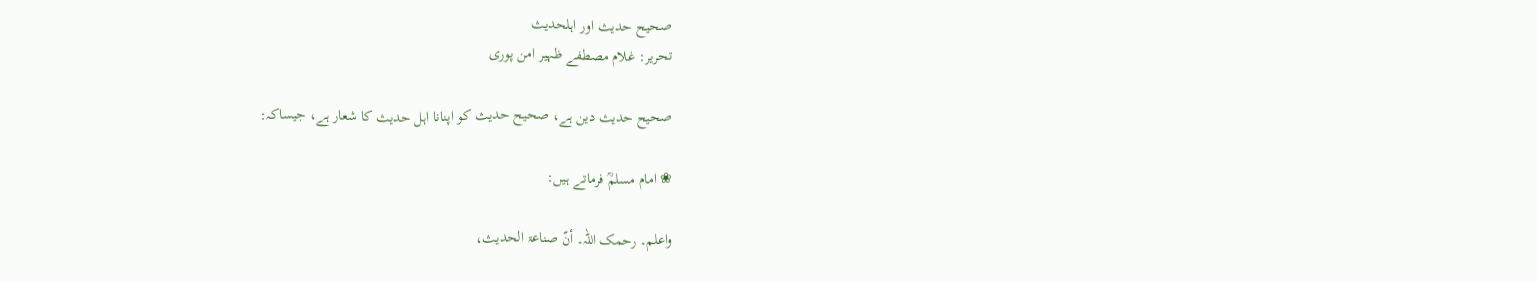صحیح حدیث اور اہلحدیث
تحریر: غلام مصطفے ظہیر امن پوری

صحیح حدیث دین ہے، صحیح حدیث کو اپنانا اہل حدیث کا شعار ہے، جیساکہ:

❀ امام مسلمؒ فرماتے ہیں:

واعلم۔ رحمک اللہ۔ أنّ صناعۃ الحدیث،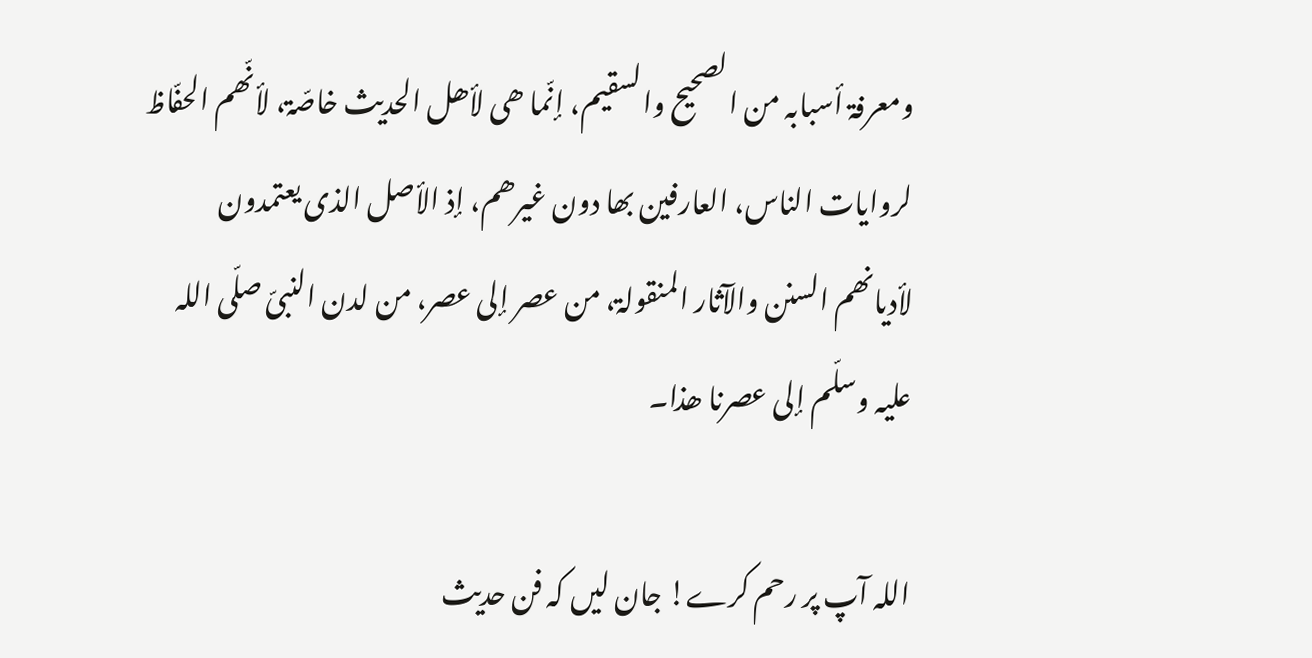ومعرفۃ أسبابہ من الصحیح والسقیم، إنّما ھی لأھل الحدیث خاصّۃ، لأنّھم الحفّاظ لروایات الناس، العارفین بھا دون غیرھم، إذ الأصل الذی یعتمدون لأدیانھم السنن والآثار المنقولۃ، من عصر إلی عصر، من لدن النبیّ صلّی اللہ علیہ وسلّم إلی عصرنا ھذا۔

اللہ آپ پر رحم کرے! جان لیں کہ فن حدیث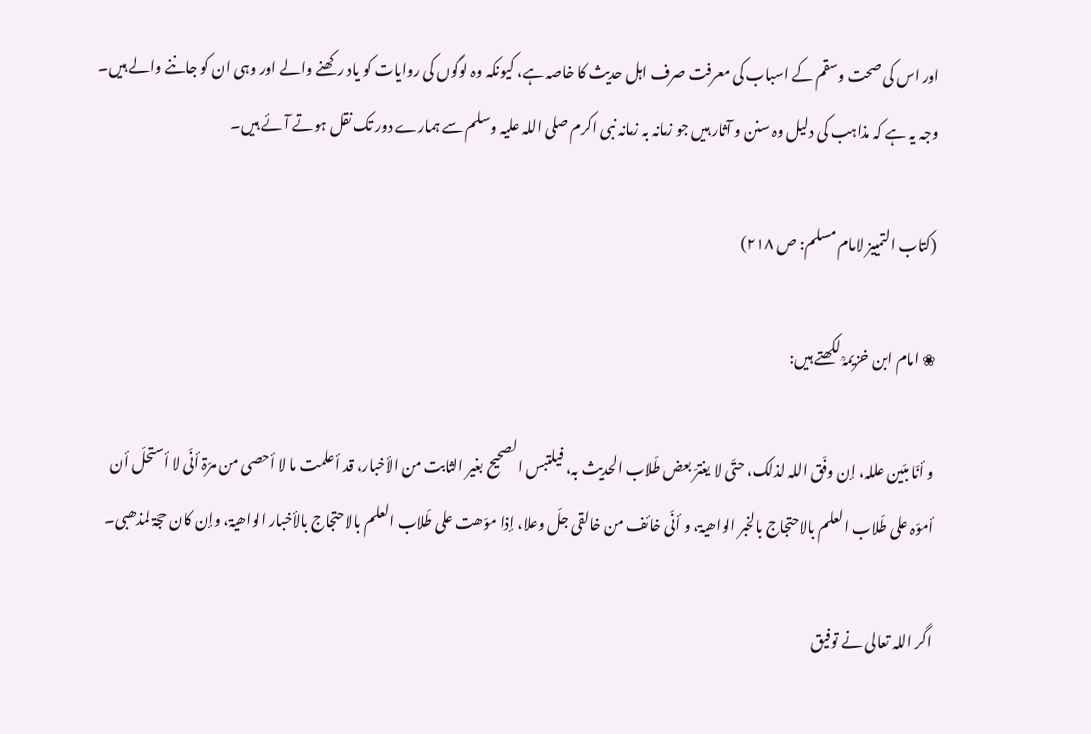اور اس کی صحت وسقم کے اسباب کی معرفت صرف اہل حدیث کا خاصہ ہے، کیونکہ وہ لوگوں کی روایات کو یاد رکھنے والے اور وہی ان کو جاننے والے ہیں۔ وجہ یہ ہے کہ مذاہب کی دلیل وہ سنن و آثار ہیں جو زمانہ بہ زمانہ نبی اکرم صلی اللہ علیہ وسلم سے ہمارے دور تک نقل ہوتے آئے ہیں۔

(کتاب التمییز لامام مسلم: ص ۲۱۸)

❀ امام ابن خزیمہؒ لکھتے ہیں:

و أنّا مبّین عللہ، إن وفّق اللہ لذلک، حتّی لا یغترّ بعض طّلاب الحدیث بہ، فیلتبس الصحیح بغیر الثابت من الأخبار، قد أعلمت ما لا أحصی من مرّۃ أنّی لا أستحلّ أن أموّہ علی طّلاب العلم بالاحتجاج بالخبر الواھیۃ، و أنّی خائف من خالقی جلّ وعلا، إذا موّھت علی طّلاب العلم بالاحتجاج بالأخبار الواھیۃ، وإن کان حجّۃ لمذھبی۔

اگر اللہ تعالی نے توفیق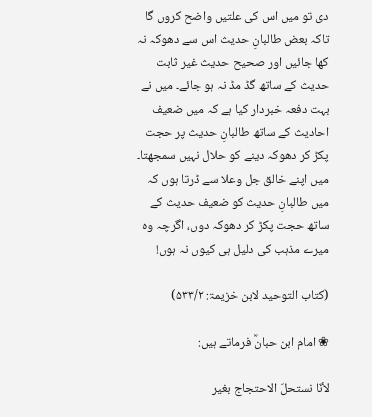دی تو میں اس کی علتیں واضح کروں گا تاکہ بعض طالبانِ حدیث اس سے دھوکہ نہ کھا جائیں اور صحیح حدیث غیر ثابت حدیث کے ساتھ گڈ مڈ نہ ہو جائے۔ میں نے بہت دفعہ خبردار کیا ہے کہ میں ضعیف احادیث کے ساتھ طالبانِ حدیث پر حجت پکڑ کر دھوکہ دینے کو حلال نہیں سمجھتا۔ میں اپنے خالق جل وعلا سے ڈرتا ہوں کہ میں طالبانِ حدیث کو ضعیف حدیث کے ساتھ حجت پکڑ کر دھوکہ دوں، اگرچہ وہ میرے مذہب کی دلیل ہی کیوں نہ ہوں!

(کتاب التوحید لابن خزیمۃ: ۵۳۳/۲)

❀ امام ابن حبانؒ فرماتے ہیں:

لأنّا نستحلّ الاحتجاج بغیر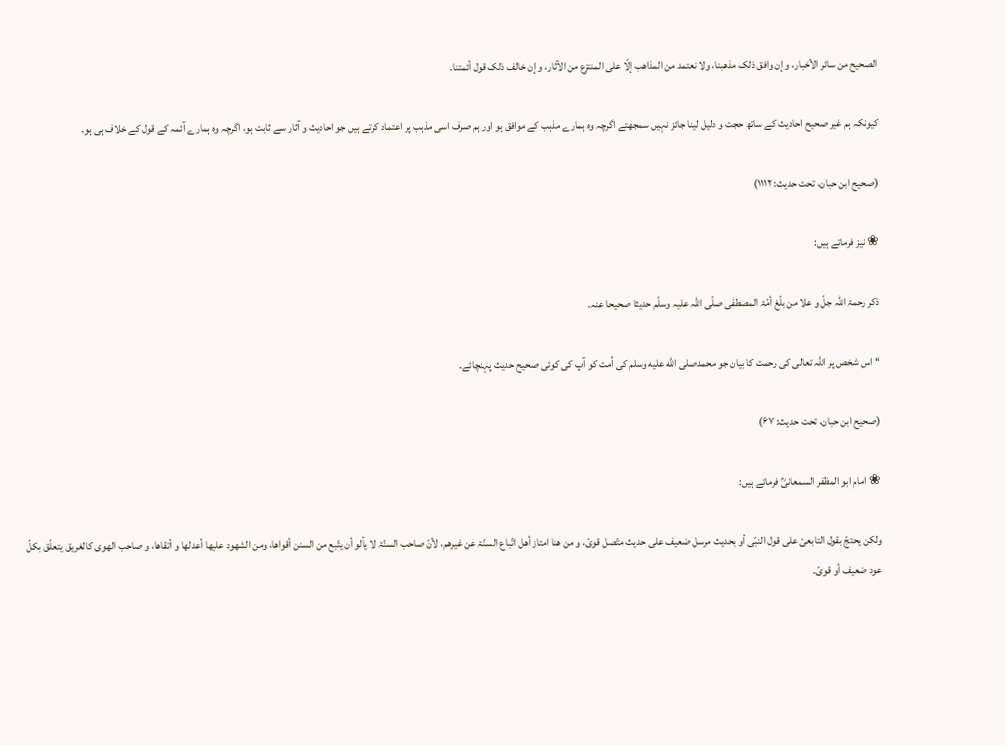الصحیح من سائر الأخبار، و إن وافق ذلک مذھبنا، ولا نعتمد من المذاھب إلّا علی المنتزع من الآثار، و إن خالف ذلک قول أئمتنا۔

کیونکہ ہم غیر صحیح احادیث کے ساتھ حجت و دلیل لینا جائز نہیں سمجھتے اگرچہ وہ ہمارے مذہب کے موافق ہو اور ہم صرف اسی مذہب پر اعتماد کرتے ہیں جو احادیث و آثار سے ثابت ہو، اگرچہ وہ ہمارے آئمہ کے قول کے خلاف ہی ہو۔

(صحیح ابن حبان، تحت حدیث: ۱۱۱۲)

❀ نیز فرماتے ہیں:

ذکر رحمۃ اللہ جلّ و علا من بلّغ أمّۃ المصطفٰی صلّی اللہ علیہ وسلّم حدیثا صحیحا عنہ۔

‘‘ اس شخص پر اللہ تعالی کی رحمت کا بیان جو محمدصلى الله عليه وسلم کی اُمت کو آپ کی کوئی صحیح حدیث پہنچائے۔

(صحیح ابن حبان، تحت حدیث: ۶۷)

❀ امام ابو المظفر السمعانیؒ فرماتے ہیں:

ولکن یحتجّ بقول التابعیّ علی قول النبّی أو بحدیث مرسل ضعیف علی حدیث متّصل قویّ، و من ھنا امتاز أھل اتّباع السنّۃ عن غیرھم، لأنّ صاحب السنّۃ لا یألو أن یتّبع من السنن أقواھا، ومن الشھود علیھا أعدلھا و أتقاھا، و صاحب الھوی کالغریق یتعلّق بکلّ عود ضعیف أو قویّ۔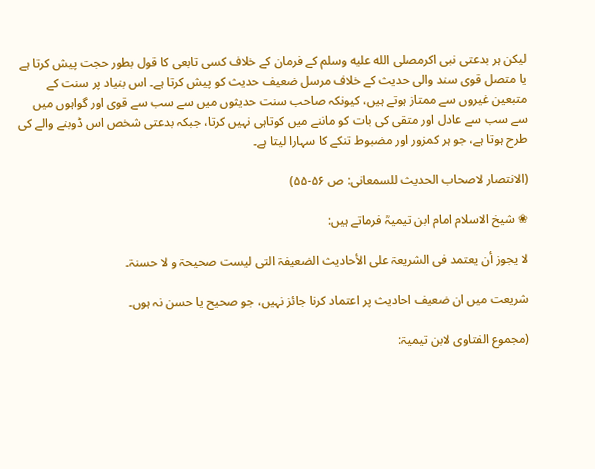لیکن ہر بدعتی نبی اکرمصلى الله عليه وسلم کے فرمان کے خلاف کسی تابعی کا قول بطور حجت پیش کرتا ہے یا متصل قوی سند والی حدیث کے خلاف مرسل ضعیف حدیث کو پیش کرتا ہے۔ اس بنیاد پر سنت کے متبعین غیروں سے ممتاز ہوتے ہیں، کیونکہ صاحب سنت حدیثوں میں سے سب سے قوی اور گواہوں میں سے سب سے عادل اور متقی کی بات کو ماننے میں کوتاہی نہیں کرتا، جبکہ بدعتی شخص اس ڈوبنے والے کی طرح ہوتا ہے، جو ہر کمزور اور مضبوط تنکے کا سہارا لیتا ہے۔

(الانتصار لاصحاب الحدیث للسمعانی: ص ۵۶-۵۵)

❀ شیخ الاسلام امام ابن تیمیہؒ فرماتے ہیں:

لا یجوز أن یعتمد فی الشریعۃ علی الأحادیث الضعیفۃ التی لیست صحیحۃ و لا حسنۃ۔

شریعت میں ان ضعیف احادیث پر اعتماد کرنا جائز نہیں، جو صحیح یا حسن نہ ہوں۔

(مجموع الفتاوی لابن تیمیۃ: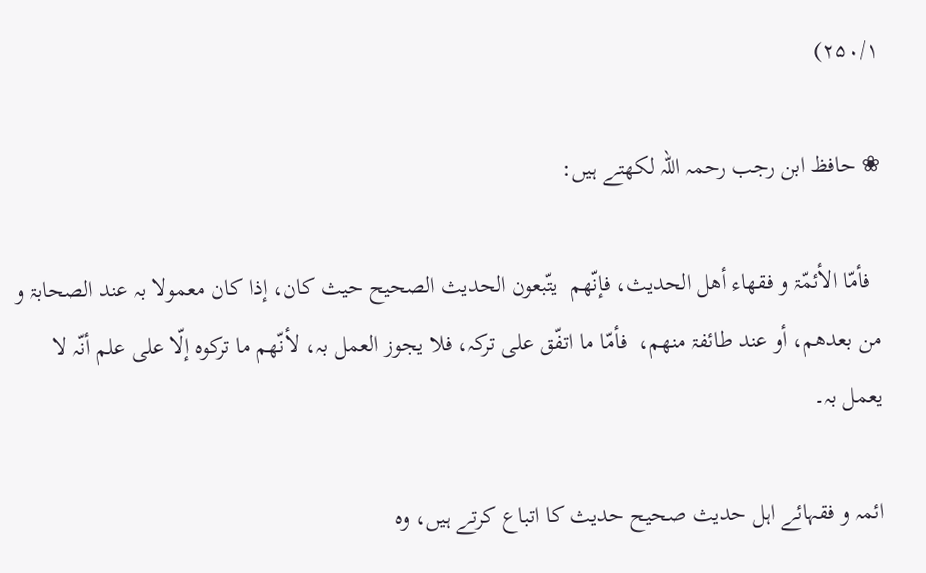۲۵۰/۱)

❀ حافظ ابن رجب رحمہ اللہ لکھتے ہیں:

  فأمّا الأئمّۃ و فقھاء أھل الحدیث، فإنّھم  یتّبعون الحدیث الصحیح حیث کان، إذا کان معمولا بہ عند الصحابۃ و من بعدھم، أو عند طائفۃ منھم،  فأمّا ما اتفّق علی ترکہ، فلا یجوز العمل بہ، لأنّھم ما ترکوہ إلّا علی علم أنّہ لا یعمل بہ۔

ائمہ و فقہائے اہل حدیث صحیح حدیث کا اتباع کرتے ہیں، وہ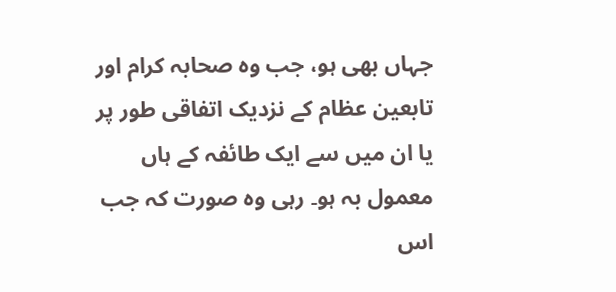جہاں بھی ہو، جب وہ صحابہ کرام اور تابعین عظام کے نزدیک اتفاقی طور پر یا ان میں سے ایک طائفہ کے ہاں معمول بہ ہو۔ رہی وہ صورت کہ جب اس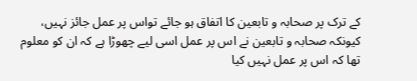کے ترک پر صحابہ و تابعین کا اتفاق ہو جائے تواس پر عمل جائز نہیں، کیونکہ صحابہ و تابعین نے اس پر عمل اسی لیے چھوڑا ہے کہ ان کو معلوم تھا کہ اس پر عمل نہیں کیا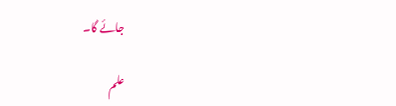جائے گا۔

علم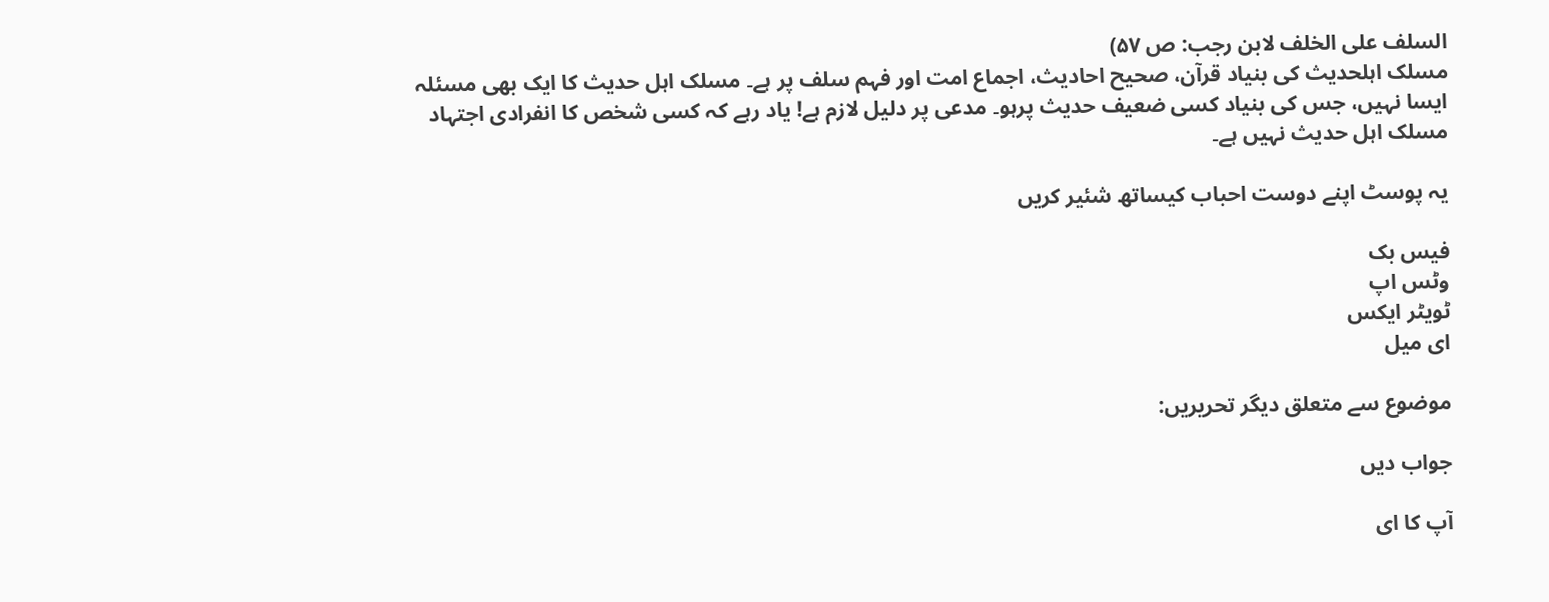السلف علی الخلف لابن رجب: ص ۵۷)
مسلک اہلحدیث کی بنیاد قرآن، صحیح احادیث، اجماع امت اور فہم سلف پر ہے۔ مسلک اہل حدیث کا ایک بھی مسئلہ ایسا نہیں، جس کی بنیاد کسی ضعیف حدیث پرہو۔ مدعی پر دلیل لازم ہے! یاد رہے کہ کسی شخص کا انفرادی اجتہاد مسلک اہل حدیث نہیں ہے۔

یہ پوسٹ اپنے دوست احباب کیساتھ شئیر کریں

فیس بک
وٹس اپ
ٹویٹر ایکس
ای میل

موضوع سے متعلق دیگر تحریریں:

جواب دیں

آپ کا ای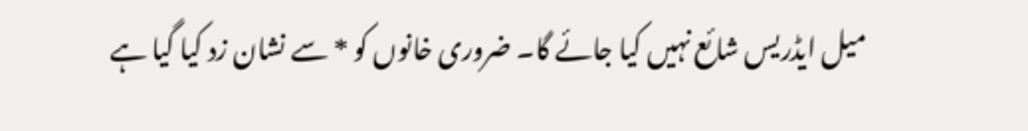میل ایڈریس شائع نہیں کیا جائے گا۔ ضروری خانوں کو * سے نشان زد کیا گیا ہے